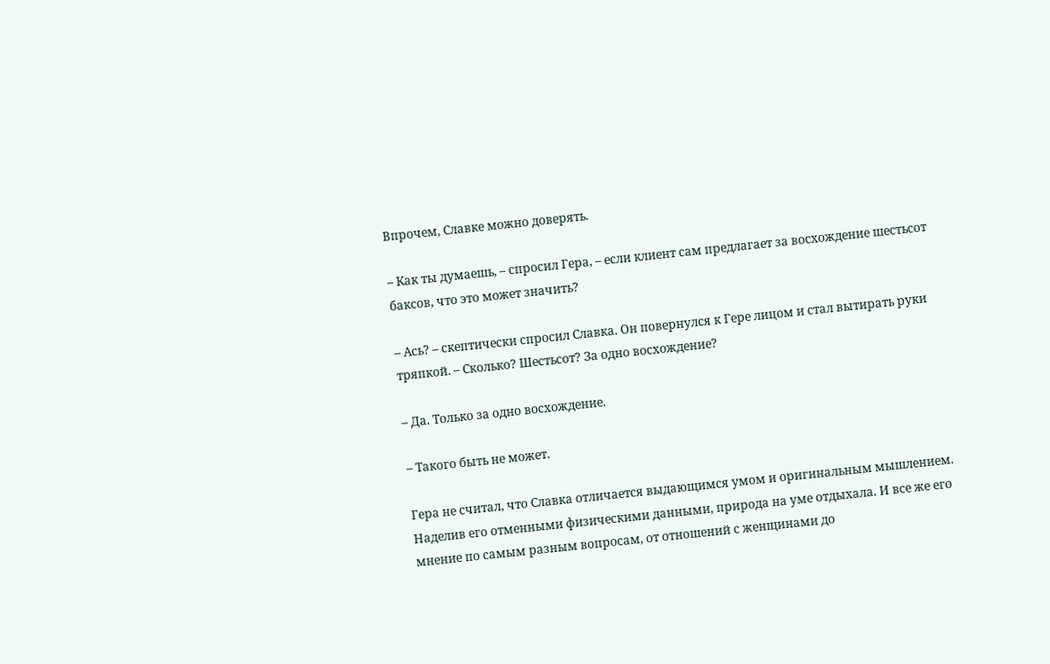Впрочем, Славке можно доверять.

– Как ты думаешь, – спросил Гера, – если клиент сам предлагает за восхождение шестьсот баксов, что это может значить?

– Ась? – скептически спросил Славка. Он повернулся к Гере лицом и стал вытирать руки тряпкой. – Сколько? Шестьсот? За одно восхождение?

– Да. Только за одно восхождение.

– Такого быть не может.

Гера не считал, что Славка отличается выдающимся умом и оригинальным мышлением. Наделив его отменными физическими данными, природа на уме отдыхала. И все же его мнение по самым разным вопросам, от отношений с женщинами до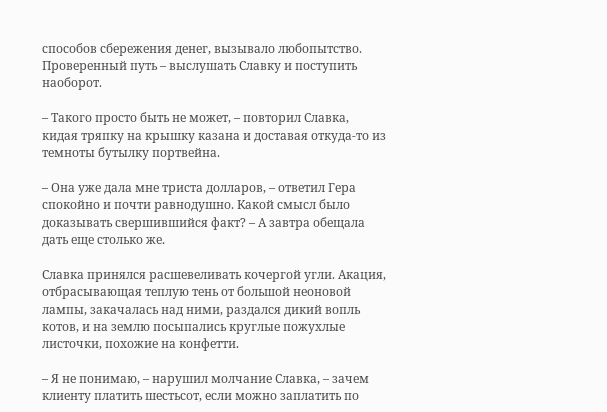способов сбережения денег, вызывало любопытство. Проверенный путь – выслушать Славку и поступить наоборот.

– Такого просто быть не может, – повторил Славка, кидая тряпку на крышку казана и доставая откуда-то из темноты бутылку портвейна.

– Она уже дала мне триста долларов, – ответил Гера спокойно и почти равнодушно. Какой смысл было доказывать свершившийся факт? – А завтра обещала дать еще столько же.

Славка принялся расшевеливать кочергой угли. Акация, отбрасывающая теплую тень от большой неоновой лампы, закачалась над ними, раздался дикий вопль котов, и на землю посыпались круглые пожухлые листочки, похожие на конфетти.

– Я не понимаю, – нарушил молчание Славка, – зачем клиенту платить шестьсот, если можно заплатить по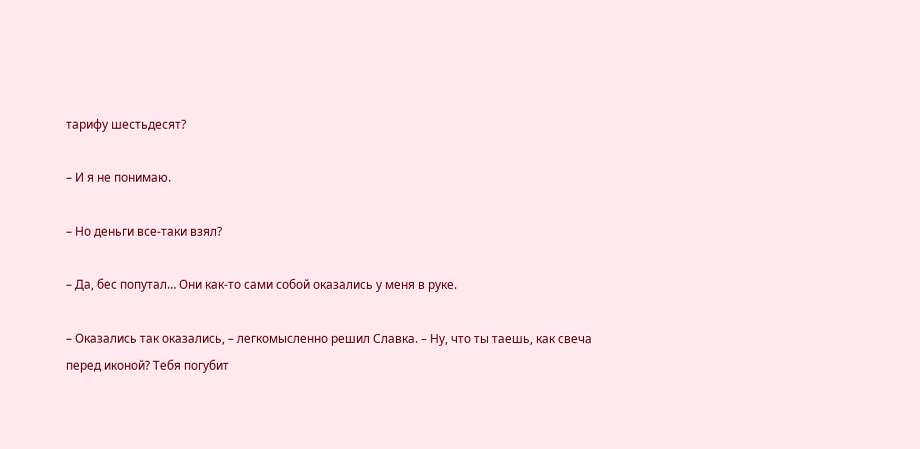тарифу шестьдесят?

– И я не понимаю.

– Но деньги все-таки взял?

– Да, бес попутал… Они как-то сами собой оказались у меня в руке.

– Оказались так оказались, – легкомысленно решил Славка. – Ну, что ты таешь, как свеча перед иконой? Тебя погубит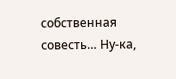собственная совесть… Ну-ка,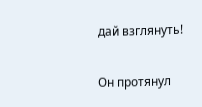дай взглянуть!

Он протянул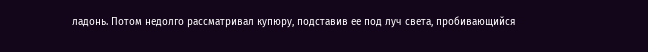ладонь. Потом недолго рассматривал купюру, подставив ее под луч света, пробивающийся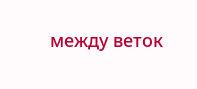между веток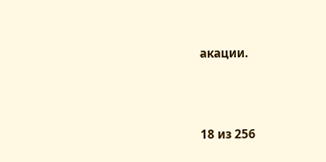акации.



18 из 256